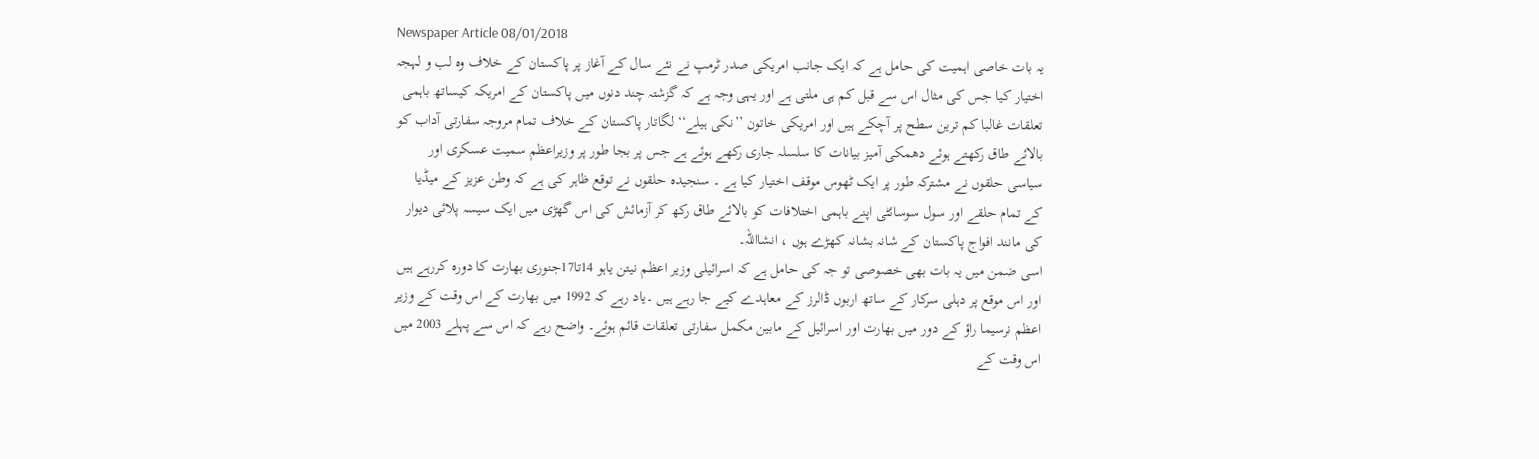Newspaper Article 08/01/2018
یہ بات خاصی اہمیت کی حامل ہے کہ ایک جانب امریکی صدر ٹرمپ نے نئے سال کے آغاز پر پاکستان کے خلاف وہ لب و لہجہ اختیار کیا جس کی مثال اس سے قبل کم ہی ملتی ہے اور یہی وجہ ہے کہ گزشتہ چند دنوں میں پاکستان کے امریکہ کیساتھ باہمی تعلقات غالبا کم ترین سطح پر آچکے ہیں اور امریکی خاتون ’’نکی ہیلے‘‘ لگاتار پاکستان کے خلاف تمام مروجہ سفارتی آداب کو بالائے طاق رکھتے ہوئے دھمکی آمیز بیانات کا سلسلہ جاری رکھے ہوئے ہے جس پر بجا طور پر وزیراعظم سمیت عسکری اور سیاسی حلقوں نے مشترکہ طور پر ایک ٹھوس موقف اختیار کیا ہے ۔ سنجیدہ حلقوں نے توقع ظاہر کی ہے کہ وطن عزیز کے میڈیا کے تمام حلقے اور سول سوسائٹی اپنے باہمی اختلافات کو بالائے طاق رکھ کر آزمائش کی اس گھڑی میں ایک سیسہ پلائی دیوار کی مانند افواج پاکستان کے شانہ بشانہ کھڑے ہوں ، انشااللہ۔
اسی ضمن میں یہ بات بھی خصوصی تو جہ کی حامل ہے کہ اسرائیلی وزیر اعظم نیتن یاہو 14تا17جنوری بھارت کا دورہ کررہے ہیں اور اس موقع پر دہلی سرکار کے ساتھ اربوں ڈالرز کے معاہدے کیے جا رہے ہیں ۔یاد رہے کہ 1992 میں بھارت کے اس وقت کے وزیر اعظم نرسیما راؤ کے دور میں بھارت اور اسرائیل کے مابین مکمل سفارتی تعلقات قائم ہوئے۔ واضح رہے کہ اس سے پہلے 2003 میں اس وقت کے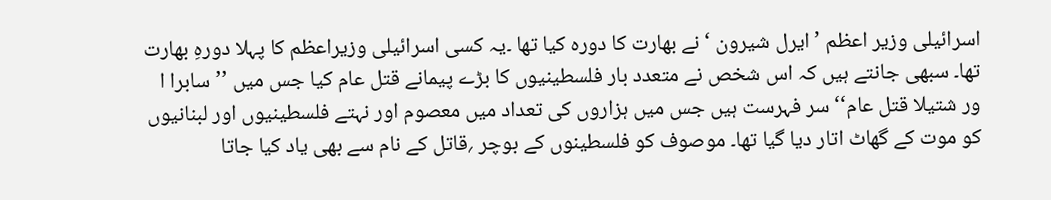اسرائیلی وزیر اعظم ’ایرل شیرون ‘ نے بھارت کا دورہ کیا تھا ۔یہ کسی اسرائیلی وزیراعظم کا پہلا دورہِ بھارت تھا۔ سبھی جانتے ہیں کہ اس شخص نے متعدد بار فلسطینیوں کا بڑے پیمانے قتل عام کیا جس میں ’’سابرا ا ور شتیلا قتل عام‘‘ سر فہرست ہیں جس میں ہزاروں کی تعداد میں معصوم اور نہتے فلسطینیوں اور لبنانیوں کو موت کے گھاٹ اتار دیا گیا تھا۔ موصوف کو فلسطینوں کے بوچر ؍قاتل کے نام سے بھی یاد کیا جاتا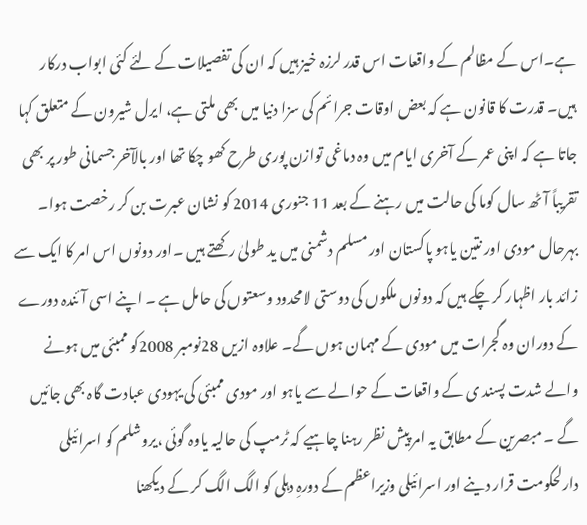ہے۔اس کے مظالم کے واقعات اس قدر لرزہ خیز ہیں کہ ان کی تفصیلات کے لئے کئی ابواب درکار ہیں۔ قدرت کا قانون ہے کہ بعض اوقات جرائم کی سزا دنیا میں بھی ملتی ہے، ایرل شیرون کے متعلق کہا جاتا ہے کہ اپنی عمر کے آخری ایام میں وہ دماغی توازن پوری طرح کھو چکا تھا اور بالآخر جسمانی طور پر بھی تقریباً آٹھ سال کوما کی حالت میں رہنے کے بعد 11 جنوری 2014 کو نشان عبرت بن کر رخصت ہوا۔
بہرحال مودی اور نتین یاہو پاکستان اور مسلم دشمنی میں ید طولیٰ رکھتے ہیں ۔اور دونوں اس امر کا ایک سے زائد بار اظہار کر چکے ہیں کہ دونوں ملکوں کی دوستی لامحدود وسعتوں کی حامل ہے ۔ اپنے اسی آئندہ دورے کے دوران وہ گجرات میں مودی کے مہمان ہوں گے۔ علاوہ ازیں 28نومبر 2008کو ممبئی میں ہونے والے شدت پسند ی کے واقعات کے حوالے سے یاہو اور مودی ممبئی کی یہودی عبادت گاہ بھی جائیں گے ۔ مبصرین کے مطابق یہ امر پیش نظر رہنا چاہیے کہ ٹرمپ کی حالیہ یاوہ گوئی ،یروشلم کو اسرائیلی دارلحکومت قرار دینے اور اسرائیلی وزیراعظم کے دورہِ دہلی کو الگ الگ کر کے دیکھنا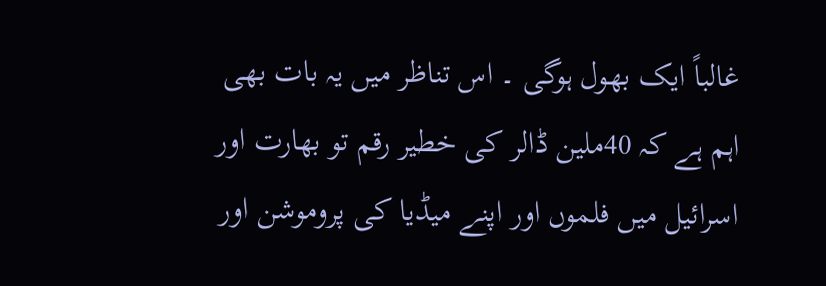غالباً ایک بھول ہوگی ۔ اس تناظر میں یہ بات بھی اہم ہے کہ 40ملین ڈالر کی خطیر رقم تو بھارت اور اسرائیل میں فلموں اور اپنے میڈیا کی پروموشن اور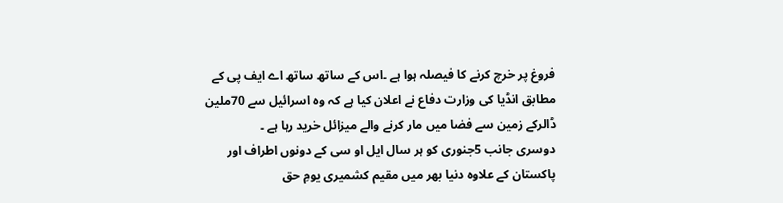فروغ پر خرچ کرنے کا فیصلہ ہوا ہے ۔اس کے ساتھ ساتھ اے ایف پی کے مطابق انڈیا کی وزارت دفاع نے اعلان کیا ہے کہ وہ اسرائیل سے 70ملین ڈالرکے زمین سے فضا میں مار کرنے والے میزائل خرید رہا ہے ۔
دوسری جانب 5جنوری کو ہر سال ایل او سی کے دونوں اطراف اور پاکستان کے علاوہ دنیا بھر میں مقیم کشمیری یومِ حق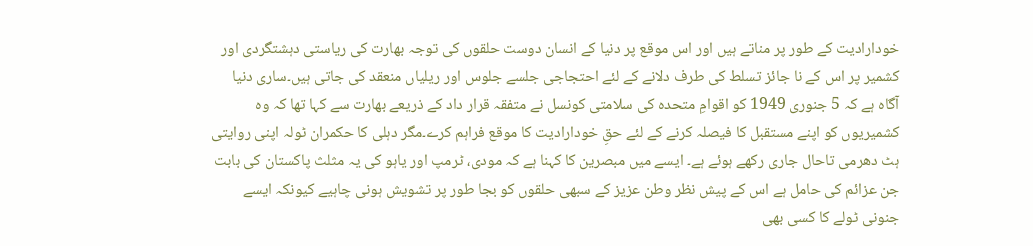خودارادیت کے طور پر مناتے ہیں اور اس موقع پر دنیا کے انسان دوست حلقوں کی توجہ بھارت کی ریاستی دہشتگردی اور کشمیر پر اس کے نا جائز تسلط کی طرف دلانے کے لئے احتجاجی جلسے جلوس اور ریلیاں منعقد کی جاتی ہیں۔ساری دنیا آگاہ ہے کہ 5 جنوری 1949 کو اقوامِ متحدہ کی سلامتی کونسل نے متفقہ قرار داد کے ذریعے بھارت سے کہا تھا کہ وہ کشمیریوں کو اپنے مستقبل کا فیصلہ کرنے کے لئے حقِ خودارادیت کا موقع فراہم کرے۔مگر دہلی کا حکمران ٹولہ اپنی روایتی ہٹ دھرمی تاحال جاری رکھے ہوئے ہے۔ ایسے میں مبصرین کا کہنا ہے کہ مودی، ٹرمپ اور یاہو کی یہ مثلث پاکستان کی بابت جن عزائم کی حامل ہے اس کے پیش نظر وطن عزیز کے سبھی حلقوں کو بجا طور پر تشویش ہونی چاہیے کیونکہ ایسے جنونی ٹولے کا کسی بھی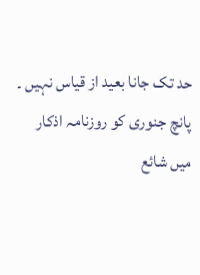حد تک جانا بعید از قیاس نہیں ۔
پانچ جنوری کو روزنامہ اذکار میں شائع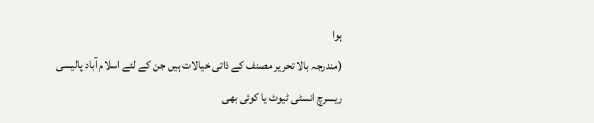ہوا
(مندرجہ بالا تحریر مصنف کے ذاتی خیالات ہیں جن کے لئے اسلام آباد پالیسی ریسرچ انسٹی ٹیوٹ یا کوئی بھی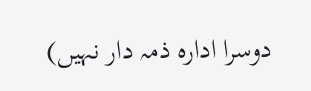دوسرا ادارہ ذمہ دار نہیں)